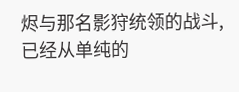烬与那名影狩统领的战斗,已经从单纯的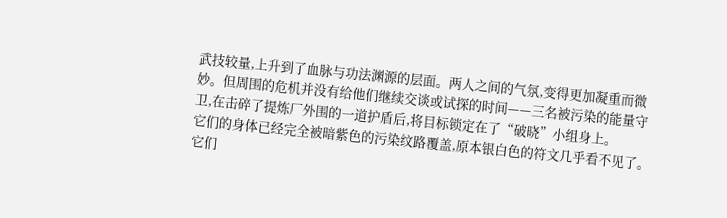武技较量,上升到了血脉与功法渊源的层面。两人之间的气氛,变得更加凝重而微妙。但周围的危机并没有给他们继续交谈或试探的时间——三名被污染的能量守卫,在击碎了提炼厂外围的一道护盾后,将目标锁定在了“破晓”小组身上。
它们的身体已经完全被暗紫色的污染纹路覆盖,原本银白色的符文几乎看不见了。它们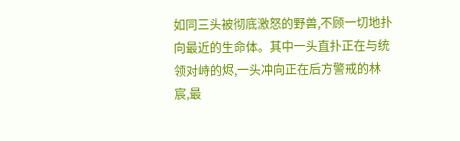如同三头被彻底激怒的野兽,不顾一切地扑向最近的生命体。其中一头直扑正在与统领对峙的烬,一头冲向正在后方警戒的林宸,最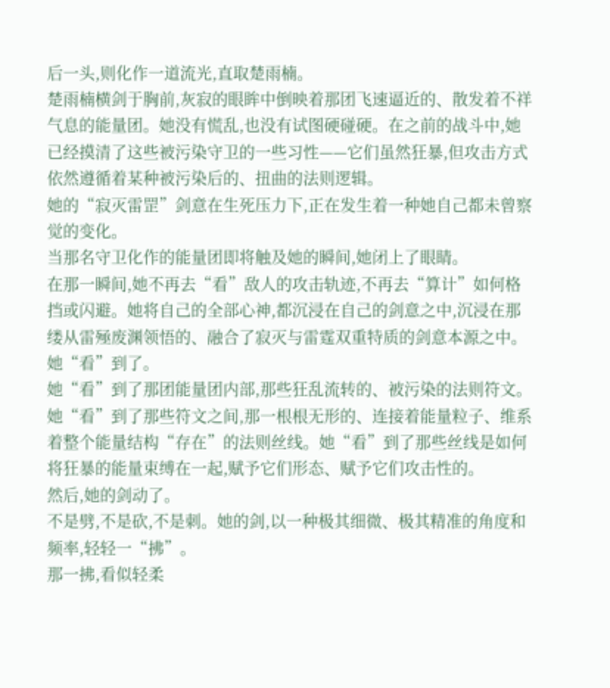后一头,则化作一道流光,直取楚雨楠。
楚雨楠横剑于胸前,灰寂的眼眸中倒映着那团飞速逼近的、散发着不祥气息的能量团。她没有慌乱,也没有试图硬碰硬。在之前的战斗中,她已经摸清了这些被污染守卫的一些习性——它们虽然狂暴,但攻击方式依然遵循着某种被污染后的、扭曲的法则逻辑。
她的“寂灭雷罡”剑意在生死压力下,正在发生着一种她自己都未曾察觉的变化。
当那名守卫化作的能量团即将触及她的瞬间,她闭上了眼睛。
在那一瞬间,她不再去“看”敌人的攻击轨迹,不再去“算计”如何格挡或闪避。她将自己的全部心神,都沉浸在自己的剑意之中,沉浸在那缕从雷殛废渊领悟的、融合了寂灭与雷霆双重特质的剑意本源之中。
她“看”到了。
她“看”到了那团能量团内部,那些狂乱流转的、被污染的法则符文。她“看”到了那些符文之间,那一根根无形的、连接着能量粒子、维系着整个能量结构“存在”的法则丝线。她“看”到了那些丝线是如何将狂暴的能量束缚在一起,赋予它们形态、赋予它们攻击性的。
然后,她的剑动了。
不是劈,不是砍,不是刺。她的剑,以一种极其细微、极其精准的角度和频率,轻轻一“拂”。
那一拂,看似轻柔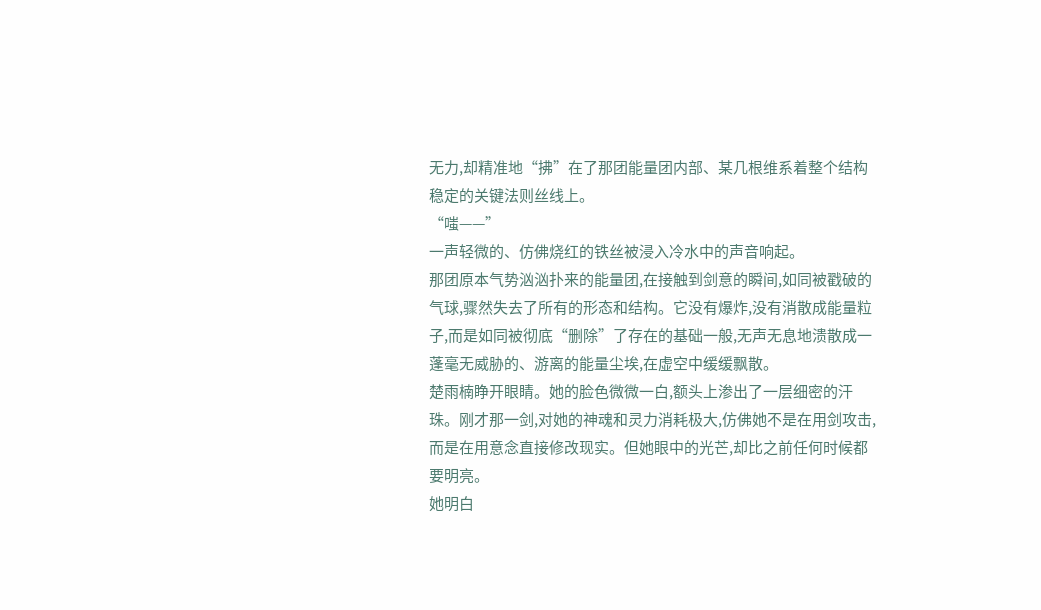无力,却精准地“拂”在了那团能量团内部、某几根维系着整个结构稳定的关键法则丝线上。
“嗤——”
一声轻微的、仿佛烧红的铁丝被浸入冷水中的声音响起。
那团原本气势汹汹扑来的能量团,在接触到剑意的瞬间,如同被戳破的气球,骤然失去了所有的形态和结构。它没有爆炸,没有消散成能量粒子,而是如同被彻底“删除”了存在的基础一般,无声无息地溃散成一蓬毫无威胁的、游离的能量尘埃,在虚空中缓缓飘散。
楚雨楠睁开眼睛。她的脸色微微一白,额头上渗出了一层细密的汗珠。刚才那一剑,对她的神魂和灵力消耗极大,仿佛她不是在用剑攻击,而是在用意念直接修改现实。但她眼中的光芒,却比之前任何时候都要明亮。
她明白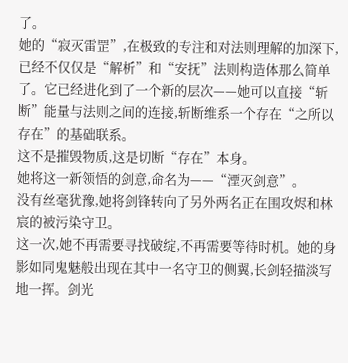了。
她的“寂灭雷罡”,在极致的专注和对法则理解的加深下,已经不仅仅是“解析”和“安抚”法则构造体那么简单了。它已经进化到了一个新的层次——她可以直接“斩断”能量与法则之间的连接,斩断维系一个存在“之所以存在”的基础联系。
这不是摧毁物质,这是切断“存在”本身。
她将这一新领悟的剑意,命名为——“湮灭剑意”。
没有丝毫犹豫,她将剑锋转向了另外两名正在围攻烬和林宸的被污染守卫。
这一次,她不再需要寻找破绽,不再需要等待时机。她的身影如同鬼魅般出现在其中一名守卫的侧翼,长剑轻描淡写地一挥。剑光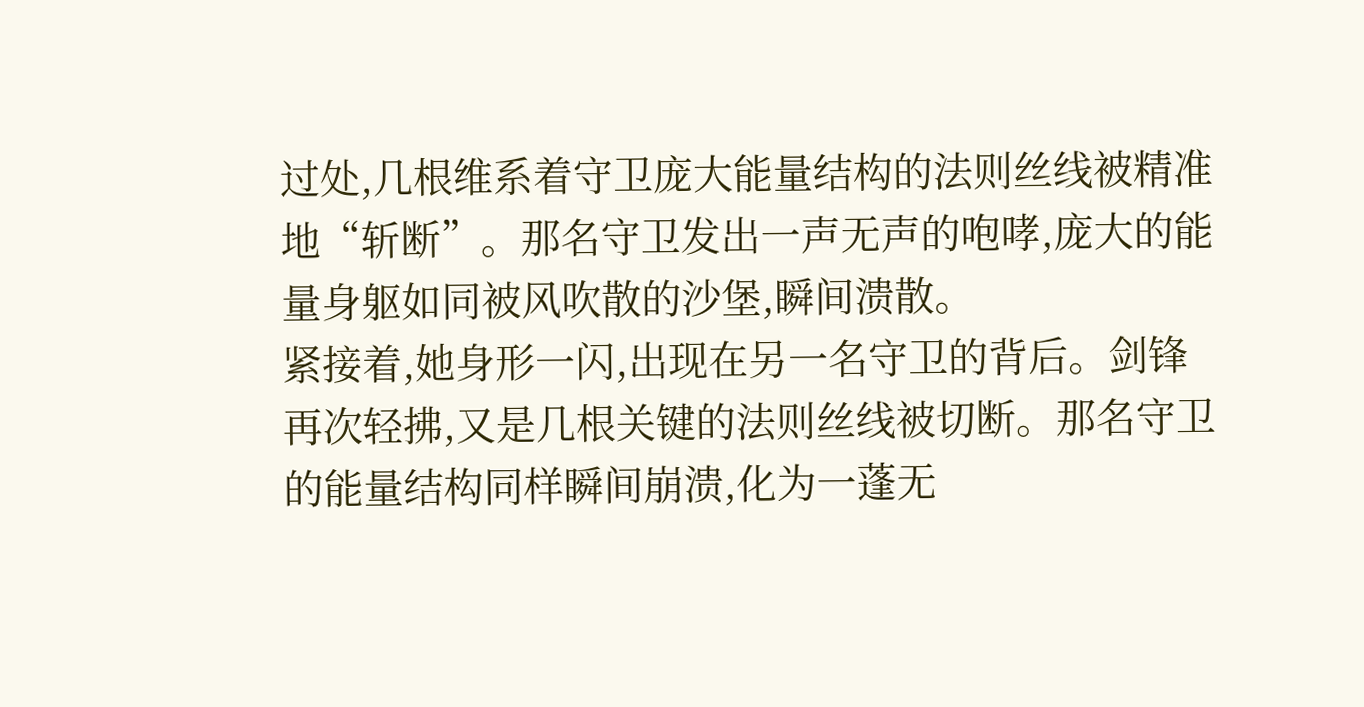过处,几根维系着守卫庞大能量结构的法则丝线被精准地“斩断”。那名守卫发出一声无声的咆哮,庞大的能量身躯如同被风吹散的沙堡,瞬间溃散。
紧接着,她身形一闪,出现在另一名守卫的背后。剑锋再次轻拂,又是几根关键的法则丝线被切断。那名守卫的能量结构同样瞬间崩溃,化为一蓬无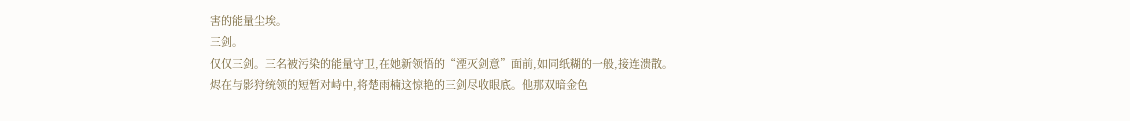害的能量尘埃。
三剑。
仅仅三剑。三名被污染的能量守卫,在她新领悟的“湮灭剑意”面前,如同纸糊的一般,接连溃散。
烬在与影狩统领的短暂对峙中,将楚雨楠这惊艳的三剑尽收眼底。他那双暗金色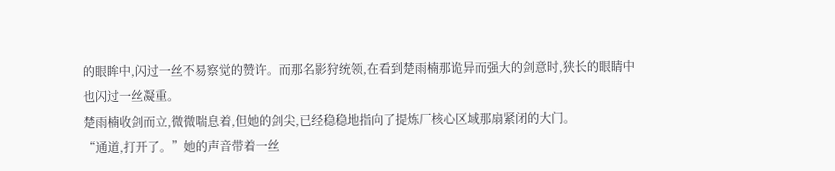的眼眸中,闪过一丝不易察觉的赞许。而那名影狩统领,在看到楚雨楠那诡异而强大的剑意时,狭长的眼睛中也闪过一丝凝重。
楚雨楠收剑而立,微微喘息着,但她的剑尖,已经稳稳地指向了提炼厂核心区域那扇紧闭的大门。
“通道,打开了。”她的声音带着一丝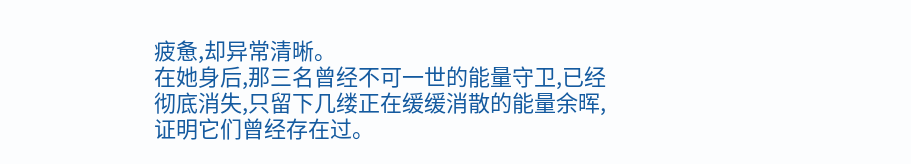疲惫,却异常清晰。
在她身后,那三名曾经不可一世的能量守卫,已经彻底消失,只留下几缕正在缓缓消散的能量余晖,证明它们曾经存在过。